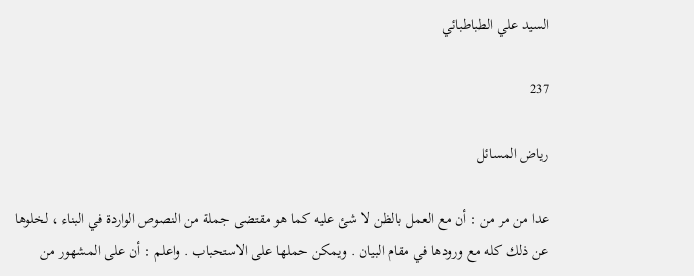السيد علي الطباطبائي

237

رياض المسائل

عدا من مر من : أن مع العمل بالظن لا شئ عليه كما هو مقتضى جملة من النصوص الواردة في البناء ، لخلوها عن ذلك كله مع ورودها في مقام البيان . ويمكن حملها على الاستحباب . واعلم : أن على المشهور من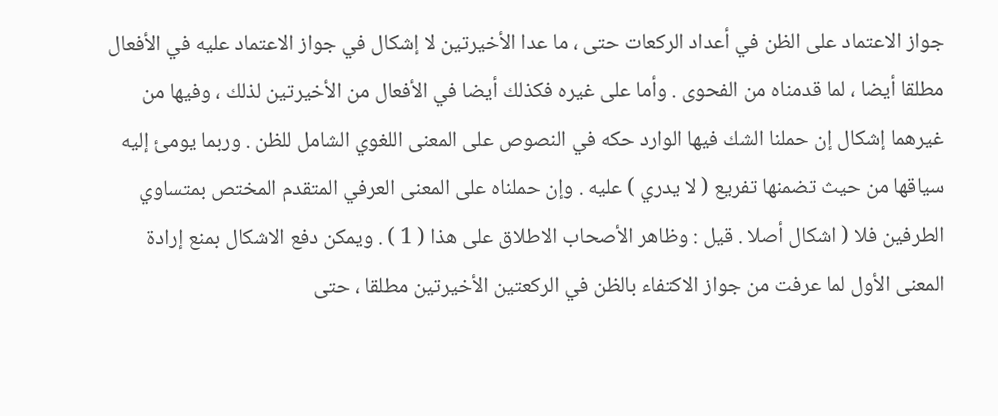جواز الاعتماد على الظن في أعداد الركعات حتى ، ما عدا الأخيرتين لا إشكال في جواز الاعتماد عليه في الأفعال مطلقا أيضا ، لما قدمناه من الفحوى . وأما على غيره فكذلك أيضا في الأفعال من الأخيرتين لذلك ، وفيها من غيرهما إشكال إن حملنا الشك فيها الوارد حكه في النصوص على المعنى اللغوي الشامل للظن . وربما يومئ إليه سياقها من حيث تضمنها تفريع ( لا يدري ) عليه . وإن حملناه على المعنى العرفي المتقدم المختص بمتساوي الطرفين فلا ( اشكال أصلا . قيل : وظاهر الأصحاب الاطلاق على هذا ( 1 ) . ويمكن دفع الاشكال بمنع إرادة المعنى الأول لما عرفت من جواز الاكتفاء بالظن في الركعتين الأخيرتين مطلقا ، حتى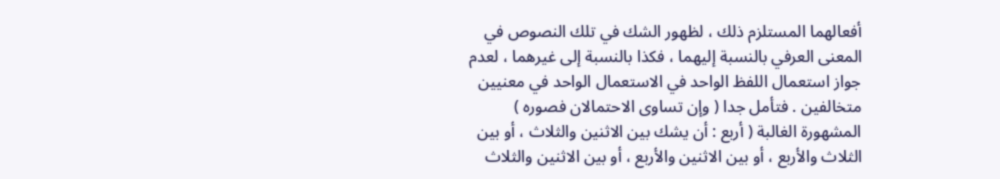أفعالهما المستلزم ذلك ، لظهور الشك في تلك النصوص في المعنى العرفي بالنسبة إليهما ، فكذا بالنسبة إلى غيرهما ، لعدم جواز استعمال اللفظ الواحد في الاستعمال الواحد في معنيين متخالفين . فتأمل جدا ( وإن تساوى الاحتمالان فصوره ) المشهورة الغالبة ( أربع : أن يشك بين الاثنين والثلاث ، أو بين الثلاث والأربع ، أو بين الاثنين والأربع ، أو بين الاثنين والثلاث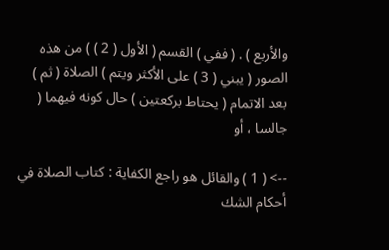والأربع ) . ( ففي ) القسم ( الأول ( 2 ) ) من هذه الصور ( يبني ( 3 ) على الأكثر ويتم ) الصلاة ( ثم ) بعد الاتمام ( يحتاط بركعتين ) حال كونه فيهما ( جالسا ، أو

--> ( 1 ) والقائل هو راجع الكفاية : كتاب الصلاة في أحكام الشك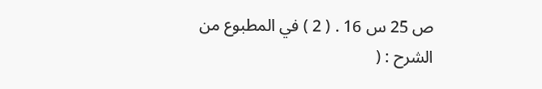ص 25 س 16 . ( 2 ) في المطبوع من الشرح : (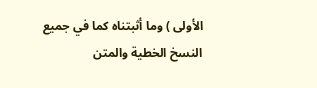الأولى ) وما أثبتناه كما في جميع النسخ الخطية والمتن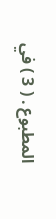المطبوع . ( 3 ) في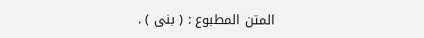المتن المطبوع : ( بنى ) .